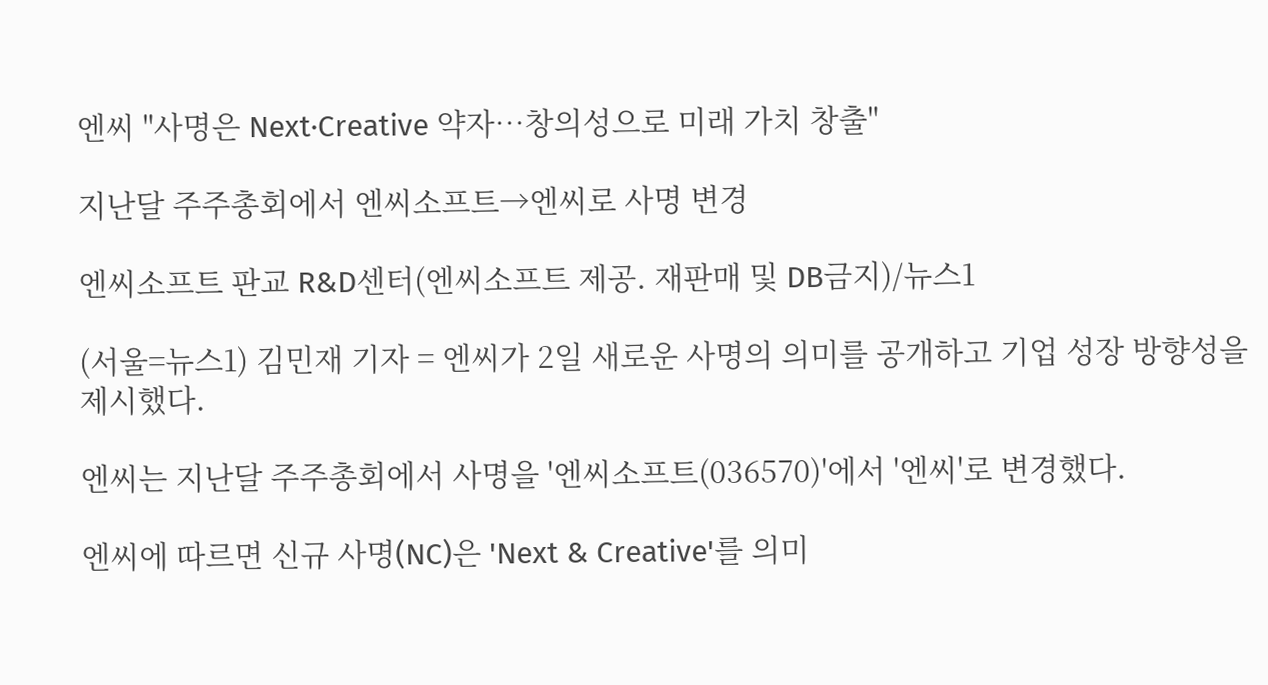엔씨 "사명은 Next·Creative 약자…창의성으로 미래 가치 창출"

지난달 주주총회에서 엔씨소프트→엔씨로 사명 변경

엔씨소프트 판교 R&D센터(엔씨소프트 제공. 재판매 및 DB금지)/뉴스1

(서울=뉴스1) 김민재 기자 = 엔씨가 2일 새로운 사명의 의미를 공개하고 기업 성장 방향성을 제시했다.

엔씨는 지난달 주주총회에서 사명을 '엔씨소프트(036570)'에서 '엔씨'로 변경했다.

엔씨에 따르면 신규 사명(NC)은 'Next & Creative'를 의미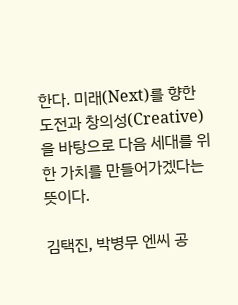한다. 미래(Next)를 향한 도전과 창의성(Creative)을 바탕으로 다음 세대를 위한 가치를 만들어가겠다는 뜻이다.

김택진, 박병무 엔씨 공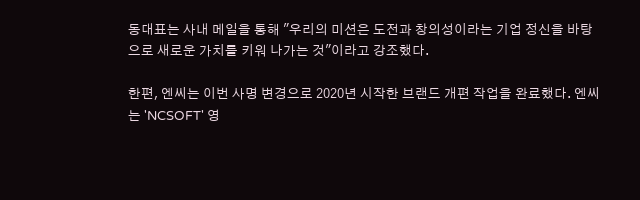동대표는 사내 메일을 통해 "우리의 미션은 도전과 창의성이라는 기업 정신을 바탕으로 새로운 가치를 키워 나가는 것"이라고 강조했다.

한편, 엔씨는 이번 사명 변경으로 2020년 시작한 브랜드 개편 작업을 완료했다. 엔씨는 'NCSOFT' 영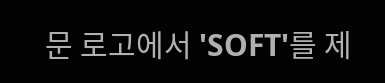문 로고에서 'SOFT'를 제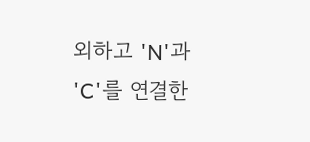외하고 'N'과 'C'를 연결한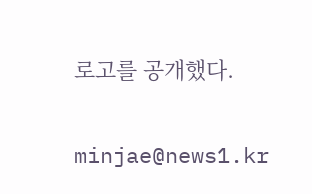로고를 공개했다.

minjae@news1.kr